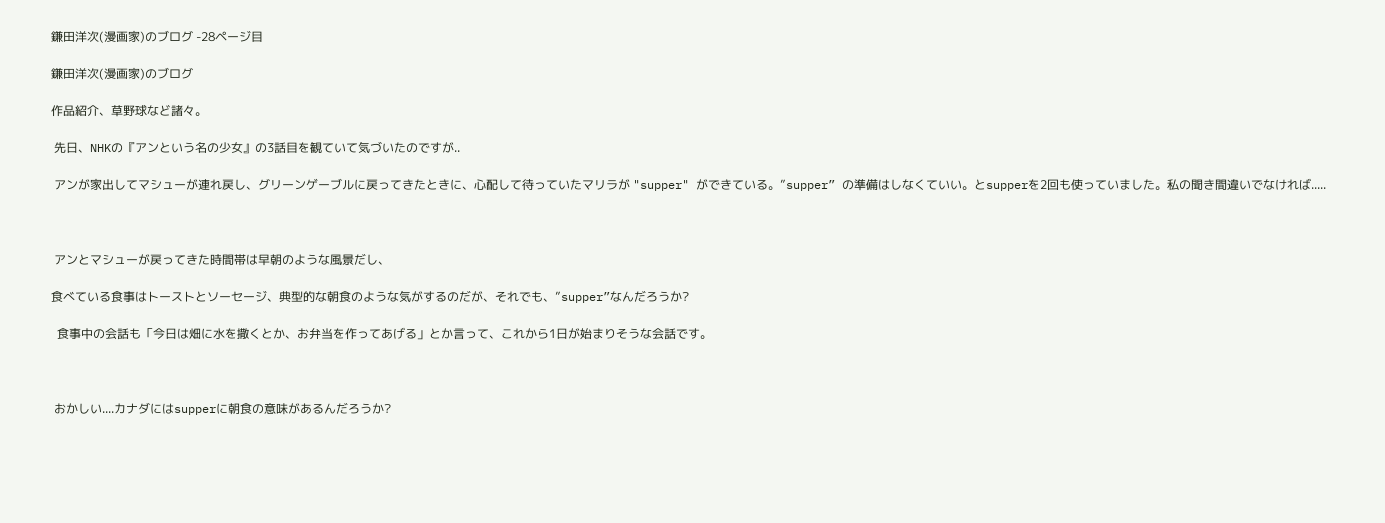鎌田洋次(漫画家)のブログ -28ページ目

鎌田洋次(漫画家)のブログ

作品紹介、草野球など諸々。

 先日、NHKの『アンという名の少女』の3話目を観ていて気づいたのですが..

 アンが家出してマシューが連れ戻し、グリーンゲーブルに戻ってきたときに、心配して待っていたマリラが "supper" ができている。”supper” の準備はしなくていい。とsupperを2回も使っていました。私の聞き間違いでなければ.....



 アンとマシューが戻ってきた時間帯は早朝のような風景だし、

食べている食事はトーストとソーセージ、典型的な朝食のような気がするのだが、それでも、”supper”なんだろうか?

  食事中の会話も「今日は畑に水を撒くとか、お弁当を作ってあげる」とか言って、これから1日が始まりそうな会話です。



 おかしい....カナダにはsupperに朝食の意味があるんだろうか?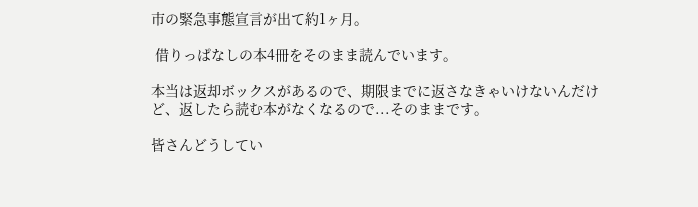市の緊急事態宣言が出て約1ヶ月。

 借りっぱなしの本4冊をそのまま読んでいます。

本当は返却ボックスがあるので、期限までに返さなきゃいけないんだけど、返したら読む本がなくなるので...そのままです。

皆さんどうしてい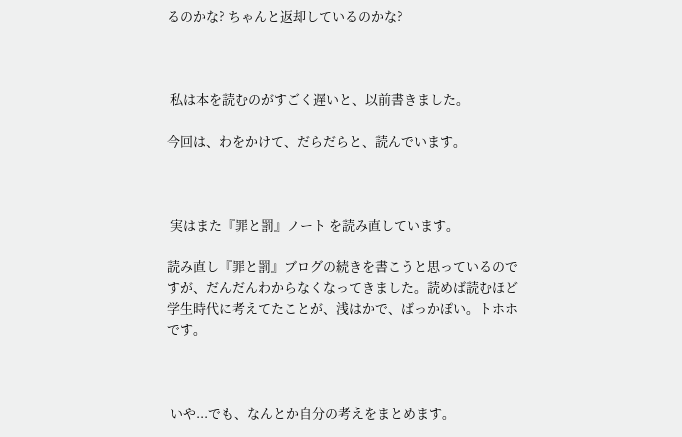るのかな? ちゃんと返却しているのかな?



 私は本を読むのがすごく遅いと、以前書きました。

今回は、わをかけて、だらだらと、読んでいます。



 実はまた『罪と罰』ノート を読み直しています。

読み直し『罪と罰』ブログの続きを書こうと思っているのですが、だんだんわからなくなってきました。読めば読むほど学生時代に考えてたことが、浅はかで、ばっかぽい。トホホです。



 いや...でも、なんとか自分の考えをまとめます。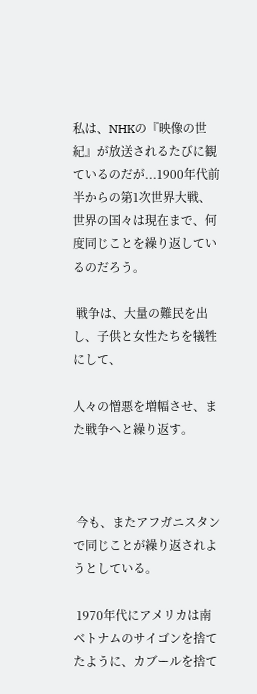私は、NHKの『映像の世紀』が放送されるたびに観ているのだが...1900年代前半からの第1次世界大戦、世界の国々は現在まで、何度同じことを繰り返しているのだろう。

 戦争は、大量の難民を出し、子供と女性たちを犠牲にして、

人々の憎悪を増幅させ、また戦争へと繰り返す。



 今も、またアフガニスタンで同じことが繰り返されようとしている。

 1970年代にアメリカは南ベトナムのサイゴンを捨てたように、カブールを捨て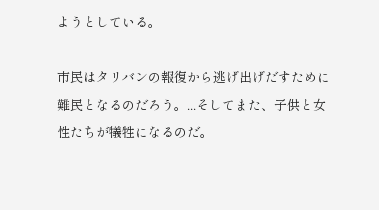ようとしている。

市民はタリバンの報復から逃げ出げだすために難民となるのだろう。...そしてまた、子供と女性たちが犠牲になるのだ。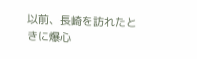以前、長崎を訪れたときに爆心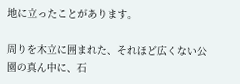地に立ったことがあります。

周りを木立に囲まれた、それほど広くない公園の真ん中に、石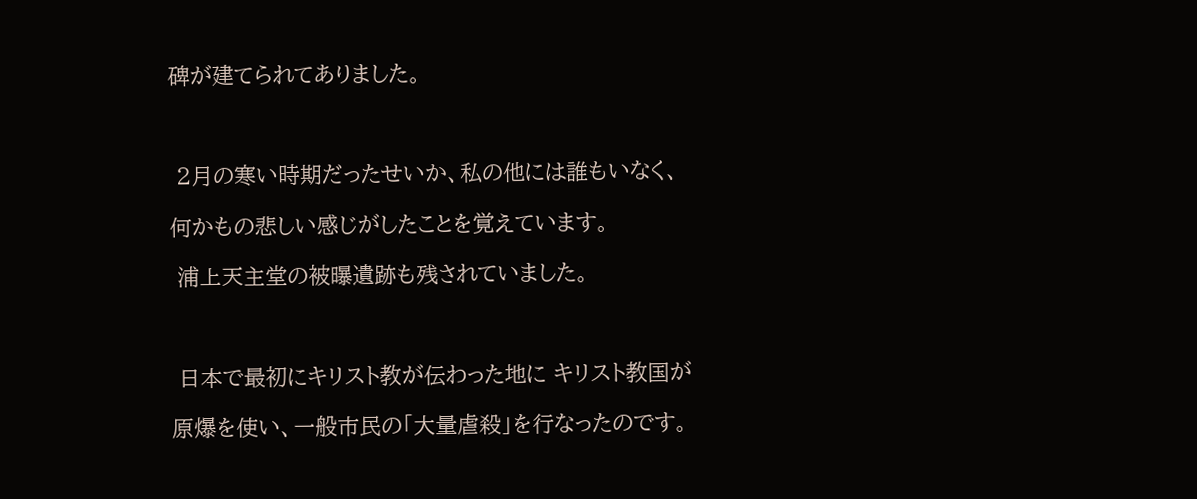碑が建てられてありました。



 2月の寒い時期だったせいか、私の他には誰もいなく、

何かもの悲しい感じがしたことを覚えています。

 浦上天主堂の被曝遺跡も残されていました。



 日本で最初にキリスト教が伝わった地に キリスト教国が

原爆を使い、一般市民の「大量虐殺」を行なったのです。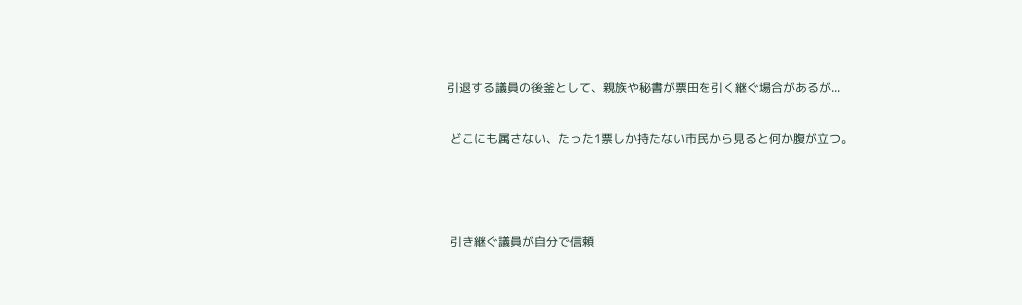引退する議員の後釜として、親族や秘書が票田を引く継ぐ場合があるが...

 どこにも属さない、たった1票しか持たない市民から見ると何か腹が立つ。



 引き継ぐ議員が自分で信頼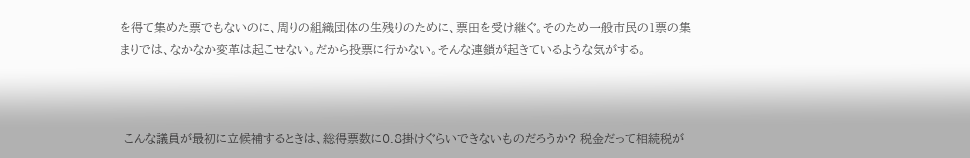を得て集めた票でもないのに、周りの組織団体の生残りのために、票田を受け継ぐ。そのため一般市民の1票の集まりでは、なかなか変革は起こせない。だから投票に行かない。そんな連鎖が起きているような気がする。



 こんな議員が最初に立候補するときは、総得票数に0.8掛けぐらいできないものだろうか? 税金だって相続税が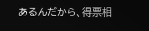あるんだから、得票相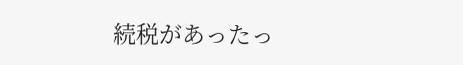続税があったっ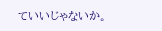ていいじゃないか。